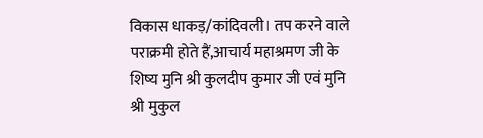विकास धाकड़/कांदिवली। तप करने वाले पराक्रमी होते हैं,आचार्य महाश्रमण जी के शिष्य मुनि श्री कुलदीप कुमार जी एवं मुनि श्री मुकुल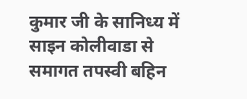कुमार जी के सानिध्य में साइन कोलीवाडा से समागत तपस्वी बहिन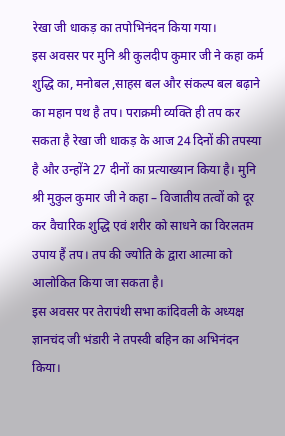रेखा जी धाकड़ का तपोभिनंदन किया गया।
इस अवसर पर मुनि श्री कुलदीप कुमार जी ने कहा कर्म शुद्धि का, मनोबल ,साहस बल और संकल्प बल बढ़ाने का महान पथ है तप। पराक्रमी व्यक्ति ही तप कर सकता है रेखा जी धाकड़ के आज 24 दिनों की तपस्या है और उन्होंने 27 दीनों का प्रत्याख्यान किया है। मुनि श्री मुकुल कुमार जी ने कहा – विजातीय तत्वों को दूर कर वैचारिक शुद्धि एवं शरीर को साधने का विरलतम उपाय हैं तप। तप की ज्योति के द्वारा आत्मा को आलोकित किया जा सकता है।
इस अवसर पर तेरापंथी सभा कांदिवली के अध्यक्ष ज्ञानचंद जी भंडारी ने तपस्वी बहिन का अभिनंदन किया।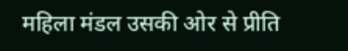महिला मंडल उसकी ओर से प्रीति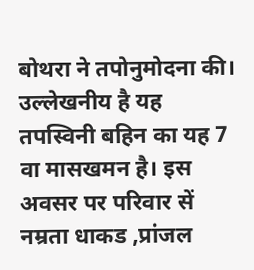बोथरा ने तपोनुमोदना की। उल्लेखनीय है यह तपस्विनी बहिन का यह 7 वा मासखमन है। इस अवसर पर परिवार सें नम्रता धाकड ,प्रांजल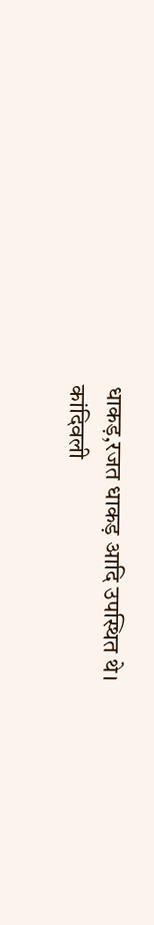धाकड़,रजत धाकड़ आदि उपस्थित थे।
कांदिवली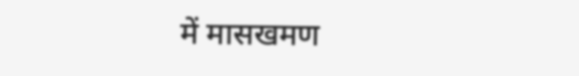में मासखमण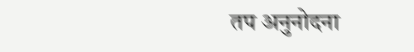तप अनुनोदना